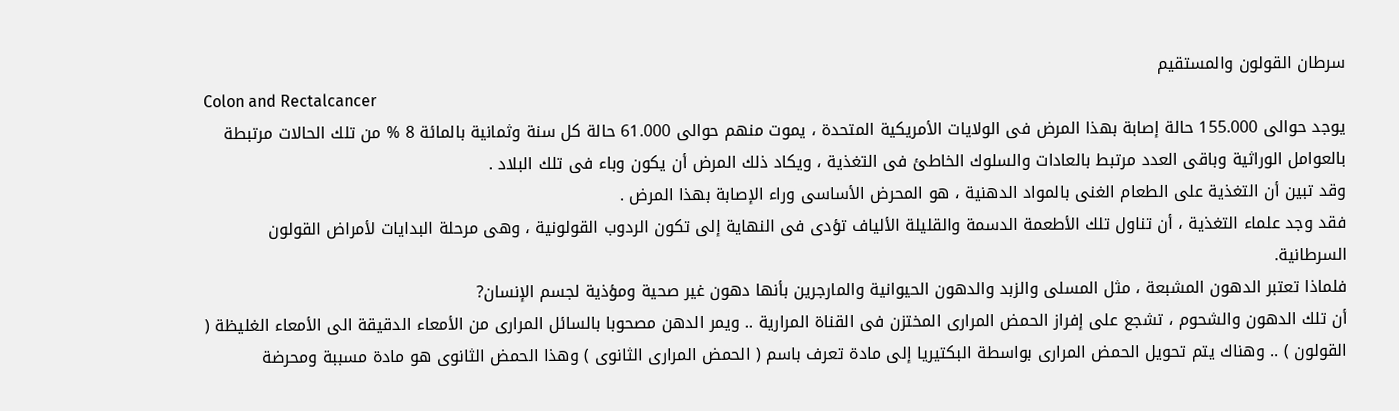سرطان القولون والمستقيم
Colon and Rectalcancer
يوجد حوالى 155.000 حالة إصابة بهذا المرض فى الولايات الأمريكية المتحدة ، يموت منهم حوالى 61.000 حالة كل سنة وثمانية بالمائة 8 % من تلك الحالات مرتبطة بالعوامل الوراثية وباقى العدد مرتبط بالعادات والسلوك الخاطئ فى التغذية ، ويكاد ذلك المرض أن يكون وباء فى تلك البلاد .
وقد تبين أن التغذية على الطعام الغنى بالمواد الدهنية ، هو المحرض الأساسى وراء الإصابة بهذا المرض .
فقد وجد علماء التغذية ، أن تناول تلك الأطعمة الدسمة والقليلة الألياف تؤدى فى النهاية إلى تكون الردوب القولونية ، وهى مرحلة البدايات لأمراض القولون السرطانية.
فلماذا تعتبر الدهون المشبعة ، مثل المسلى والزبد والدهون الحيوانية والمارجرين بأنها دهون غير صحية ومؤذية لجسم الإنسان?
أن تلك الدهون والشحوم ، تشجع على إفراز الحمض المرارى المختزن فى القناة المرارية .. ويمر الدهن مصحوبا بالسائل المرارى من الأمعاء الدقيقة الى الأمعاء الغليظة ( القولون ) .. وهناك يتم تحويل الحمض المرارى بواسطة البكتيريا إلى مادة تعرف باسم ( الحمض المرارى الثانوى ) وهذا الحمض الثانوى هو مادة مسببة ومحرضة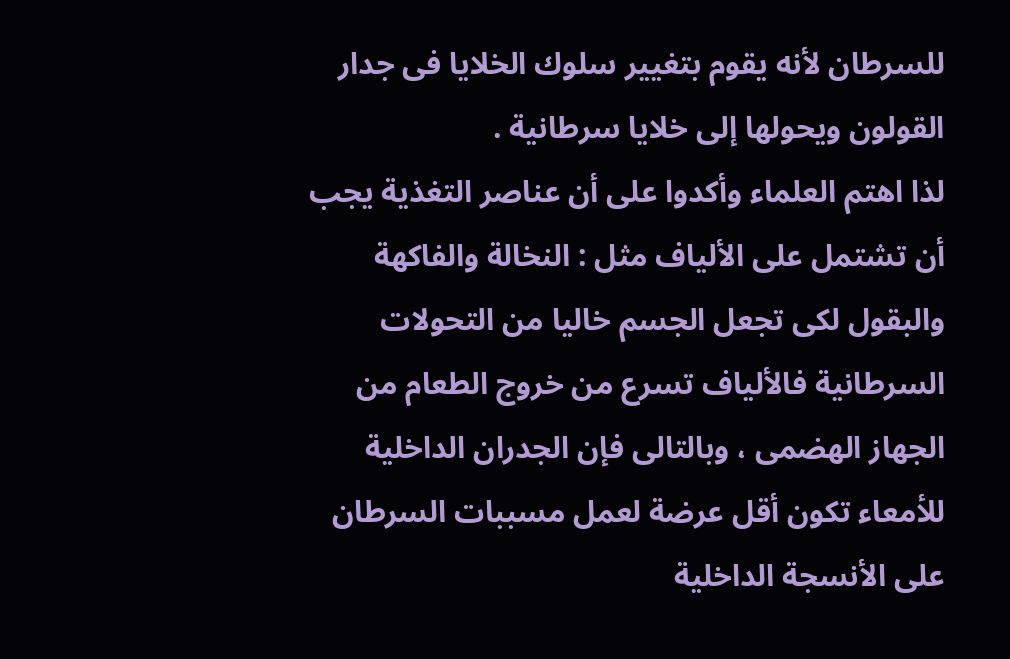للسرطان لأنه يقوم بتغيير سلوك الخلايا فى جدار القولون ويحولها إلى خلايا سرطانية .
لذا اهتم العلماء وأكدوا على أن عناصر التغذية يجب أن تشتمل على الألياف مثل : النخالة والفاكهة والبقول لكى تجعل الجسم خاليا من التحولات السرطانية فالألياف تسرع من خروج الطعام من الجهاز الهضمى ، وبالتالى فإن الجدران الداخلية للأمعاء تكون أقل عرضة لعمل مسببات السرطان على الأنسجة الداخلية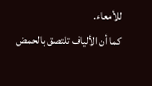للأمعاء.
كما أن الألياف تلتصق بالحمض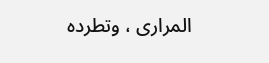المرارى ، وتطرده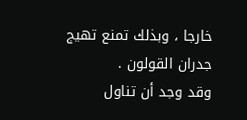خارجا ، وبذلك تمنع تهيج جدران القولون .
وقد وجد أن تناول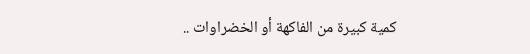كمية كبيرة من الفاكهة أو الخضراوات ..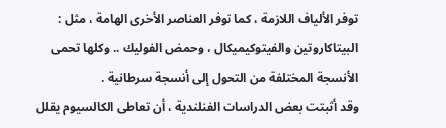توفر الألياف اللازمة ، كما توفر العناصر الأخرى الهامة ، مثل : البيتاكاروتين والفيتوكيميكال ، وحمض الفوليك .. وكلها تحمى الأنسجة المختلفة من التحول إلى أنسجة سرطانية .
وقد أثبتت بعض الدراسات الفنلندية ، أن تعاطى الكالسيوم يقلل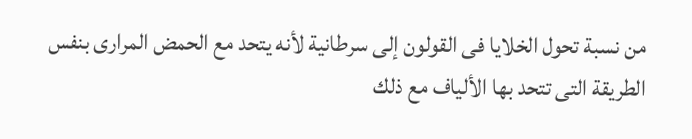من نسبة تحول الخلايا فى القولون إلى سرطانية لأنه يتحد مع الحمض المرارى بنفس الطريقة التى تتحد بها الألياف مع ذلك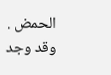الحمض .
وقد وجد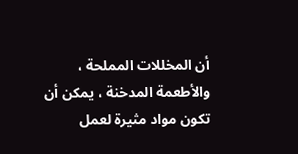أن المخللات المملحة ، والأطعمة المدخنة ، يمكن أن تكون مواد مثيرة لعمل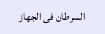السرطان فى الجهاز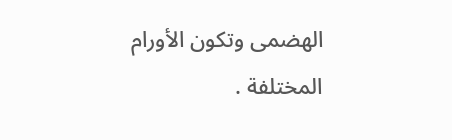الهضمى وتكون الأورام المختلفة .